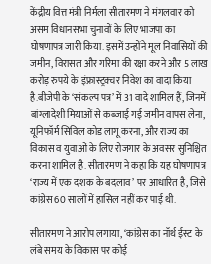केंद्रीय वित्त मंत्री निर्मला सीतारमण ने मंगलवार को असम विधानसभा चुनावों के लिए भाजपा का घोषणापत्र जारी किया. इसमें उन्होंने मूल निवासियों की जमीन, विरासत और गरिमा की रक्षा करने और 5 लाख करोड़ रुपये के इंफ्रास्ट्रक्चर निवेश का वादा किया है.बीजेपी के ‘संकल्प पत्र’ में 31 वादे शामिल हैं, जिनमें बांग्लादेशी मियाओं से कब्जाई गई जमीन वापस लेना, यूनिफॉर्म सिविल कोड लागू करना, और राज्य का विकास व युवाओं के लिए रोजगार के अवसर सुनिश्चित करना शामिल है. सीतारमण ने कहा कि यह घोषणापत्र ‘राज्य में एक दशक के बदलाव’ पर आधारित है, जिसे कांग्रेस 60 सालों में हासिल नहीं कर पाई थी.

सीतारमण ने आरोप लगाया, ‘कांग्रेस का नॉर्थ ईस्ट के लंबे समय के विकास पर कोई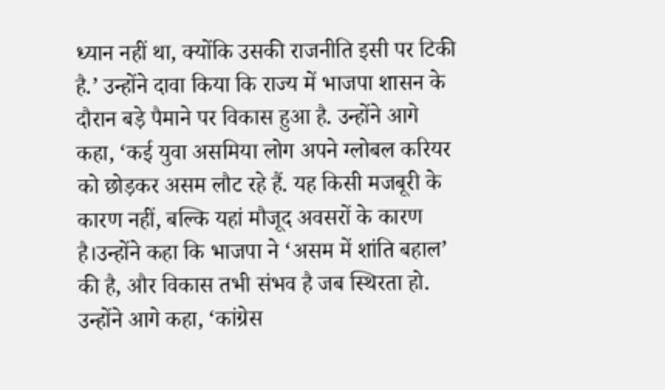ध्यान नहीं था, क्योंकि उसकी राजनीति इसी पर टिकी है.’ उन्होंने दावा किया कि राज्य में भाजपा शासन के दौरान बड़े पैमाने पर विकास हुआ है. उन्होंने आगे कहा, ‘कई युवा असमिया लोग अपने ग्लोबल करियर को छोड़कर असम लौट रहे हैं. यह किसी मजबूरी के कारण नहीं, बल्कि यहां मौजूद अवसरों के कारण है।उन्होंने कहा कि भाजपा ने ‘असम में शांति बहाल’ की है, और विकास तभी संभव है जब स्थिरता हो. उन्होंने आगे कहा, ‘कांग्रेस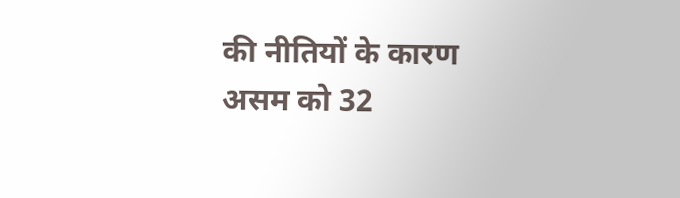की नीतियों के कारण असम को 32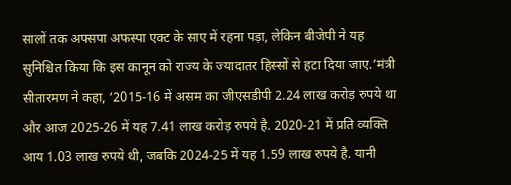सालों तक अफ्सपा अफस्पा एक्ट के साए में रहना पड़ा, लेकिन बीजेपी ने यह सुनिश्चित किया कि इस कानून को राज्य के ज्यादातर हिस्सों से हटा दिया जाए.’मंत्री सीतारमण ने कहा, ‘2015-16 में असम का जीएसडीपी 2.24 लाख करोड़ रुपये था और आज 2025-26 में यह 7.41 लाख करोड़ रुपये है. 2020-21 में प्रति व्यक्ति आय 1.03 लाख रुपये थी, जबकि 2024-25 में यह 1.59 लाख रुपये है. यानी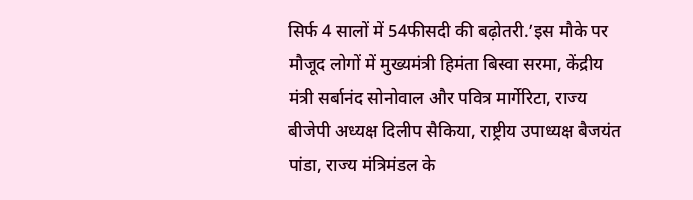सिर्फ 4 सालों में 54फीसदी की बढ़ोतरी.’इस मौके पर मौजूद लोगों में मुख्यमंत्री हिमंता बिस्वा सरमा, केंद्रीय मंत्री सर्बानंद सोनोवाल और पवित्र मार्गेरिटा, राज्य बीजेपी अध्यक्ष दिलीप सैकिया, राष्ट्रीय उपाध्यक्ष बैजयंत पांडा, राज्य मंत्रिमंडल के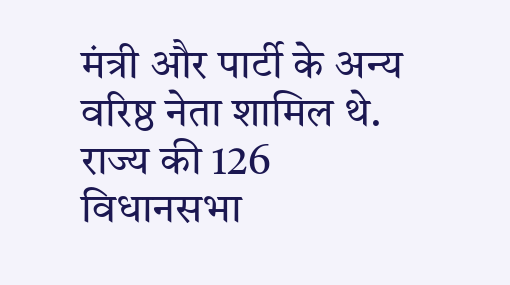मंत्री और पार्टी के अन्य वरिष्ठ नेता शामिल थे. राज्य की 126 विधानसभा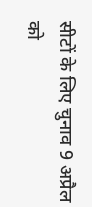सीटों के लिए चुनाव 9 अप्रैल को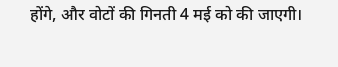होंगे, और वोटों की गिनती 4 मई को की जाएगी।